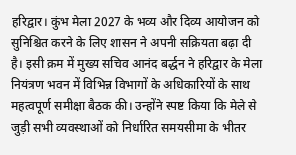हरिद्वार। कुंभ मेला 2027 के भव्य और दिव्य आयोजन को सुनिश्चित करने के लिए शासन ने अपनी सक्रियता बढ़ा दी है। इसी क्रम में मुख्य सचिव आनंद बर्द्धन ने हरिद्वार के मेला नियंत्रण भवन में विभिन्न विभागों के अधिकारियों के साथ महत्वपूर्ण समीक्षा बैठक की। उन्होंने स्पष्ट किया कि मेले से जुड़ी सभी व्यवस्थाओं को निर्धारित समयसीमा के भीतर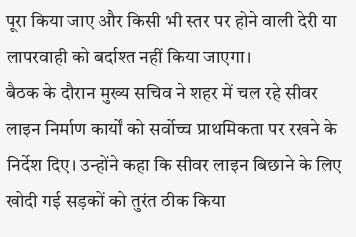पूरा किया जाए और किसी भी स्तर पर होने वाली देरी या लापरवाही को बर्दाश्त नहीं किया जाएगा।
बैठक के दौरान मुख्य सचिव ने शहर में चल रहे सीवर लाइन निर्माण कार्यों को सर्वोच्च प्राथमिकता पर रखने के निर्देश दिए। उन्होंने कहा कि सीवर लाइन बिछाने के लिए खोदी गई सड़कों को तुरंत ठीक किया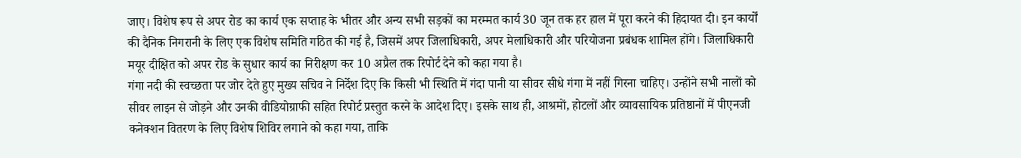जाए। विशेष रूप से अपर रोड का कार्य एक सप्ताह के भीतर और अन्य सभी सड़कों का मरम्मत कार्य 30 जून तक हर हाल में पूरा करने की हिदायत दी। इन कार्यों की दैनिक निगरानी के लिए एक विशेष समिति गठित की गई है, जिसमें अपर जिलाधिकारी, अपर मेलाधिकारी और परियोजना प्रबंधक शामिल होंगे। जिलाधिकारी मयूर दीक्षित को अपर रोड के सुधार कार्य का निरीक्षण कर 10 अप्रैल तक रिपोर्ट देने को कहा गया है।
गंगा नदी की स्वच्छता पर जोर देते हुए मुख्य सचिव ने निर्देश दिए कि किसी भी स्थिति में गंदा पानी या सीवर सीधे गंगा में नहीं गिरना चाहिए। उन्होंने सभी नालों को सीवर लाइन से जोड़ने और उनकी वीडियोग्राफी सहित रिपोर्ट प्रस्तुत करने के आदेश दिए। इसके साथ ही, आश्रमों, होटलों और व्यावसायिक प्रतिष्ठानों में पीएनजी कनेक्शन वितरण के लिए विशेष शिविर लगाने को कहा गया, ताकि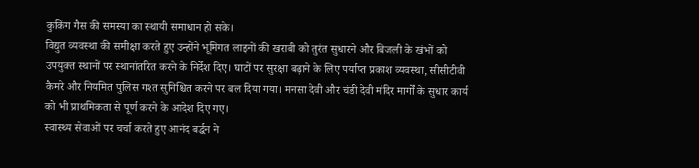कुकिंग गैस की समस्या का स्थायी समाधान हो सके।
विद्युत व्यवस्था की समीक्षा करते हुए उन्होंने भूमिगत लाइनों की खराबी को तुरंत सुधारने और बिजली के खंभों को उपयुक्त स्थानों पर स्थानांतरित करने के निर्देश दिए। घाटों पर सुरक्षा बढ़ाने के लिए पर्याप्त प्रकाश व्यवस्था, सीसीटीवी कैमरे और नियमित पुलिस गश्त सुनिश्चित करने पर बल दिया गया। मनसा देवी और चंडी देवी मंदिर मार्गों के सुधार कार्य को भी प्राथमिकता से पूर्ण करने के आदेश दिए गए।
स्वास्थ्य सेवाओं पर चर्चा करते हुए आनंद बर्द्धन ने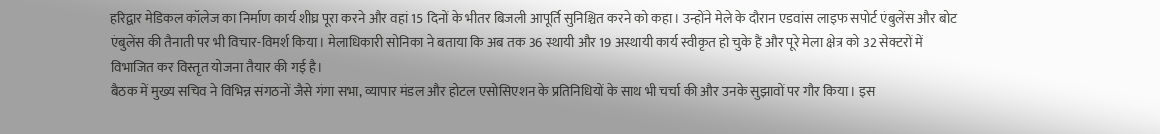हरिद्वार मेडिकल कॉलेज का निर्माण कार्य शीघ्र पूरा करने और वहां 15 दिनों के भीतर बिजली आपूर्ति सुनिश्चित करने को कहा। उन्होंने मेले के दौरान एडवांस लाइफ सपोर्ट एंबुलेंस और बोट एंबुलेंस की तैनाती पर भी विचार-विमर्श किया। मेलाधिकारी सोनिका ने बताया कि अब तक 36 स्थायी और 19 अस्थायी कार्य स्वीकृत हो चुके हैं और पूरे मेला क्षेत्र को 32 सेक्टरों में विभाजित कर विस्तृत योजना तैयार की गई है।
बैठक में मुख्य सचिव ने विभिन्न संगठनों जैसे गंगा सभा, व्यापार मंडल और होटल एसोसिएशन के प्रतिनिधियों के साथ भी चर्चा की और उनके सुझावों पर गौर किया। इस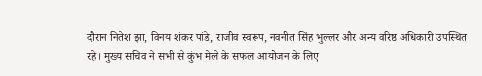दौरान नितेश झा, विनय शंकर पांडे, राजीव स्वरूप, नवनीत सिंह भुल्लर और अन्य वरिष्ठ अधिकारी उपस्थित रहे। मुख्य सचिव ने सभी से कुंभ मेले के सफल आयोजन के लिए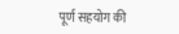पूर्ण सहयोग की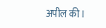अपील की।